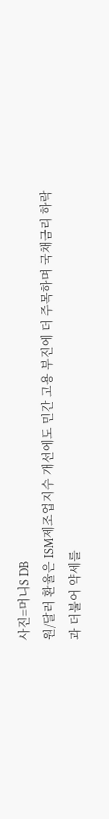사진=머니S DB
원/달러 환율은 ISM제조업지수 개선에도 민간 고용 부진에 더 주목하며 국채금리 하락과 더불어 약세를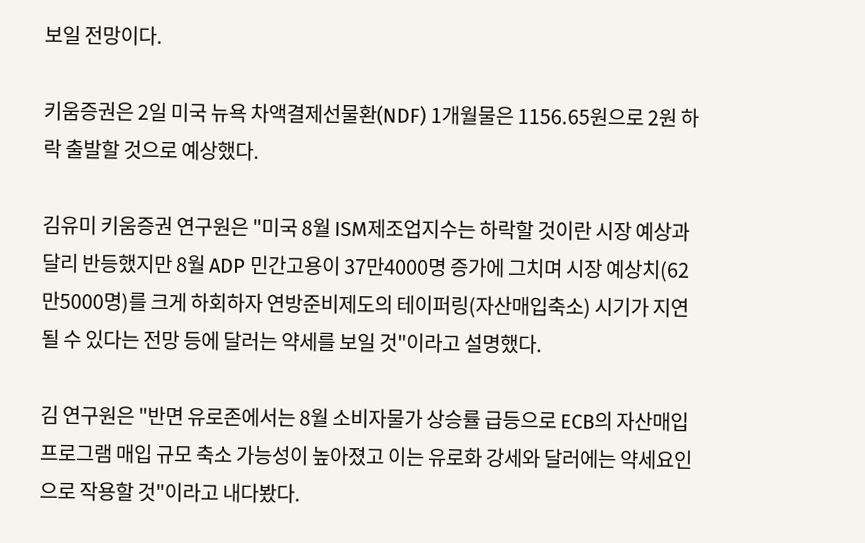보일 전망이다.

키움증권은 2일 미국 뉴욕 차액결제선물환(NDF) 1개월물은 1156.65원으로 2원 하락 출발할 것으로 예상했다.

김유미 키움증권 연구원은 "미국 8월 ISM제조업지수는 하락할 것이란 시장 예상과 달리 반등했지만 8월 ADP 민간고용이 37만4000명 증가에 그치며 시장 예상치(62만5000명)를 크게 하회하자 연방준비제도의 테이퍼링(자산매입축소) 시기가 지연될 수 있다는 전망 등에 달러는 약세를 보일 것"이라고 설명했다.

김 연구원은 "반면 유로존에서는 8월 소비자물가 상승률 급등으로 ECB의 자산매입프로그램 매입 규모 축소 가능성이 높아졌고 이는 유로화 강세와 달러에는 약세요인으로 작용할 것"이라고 내다봤다.